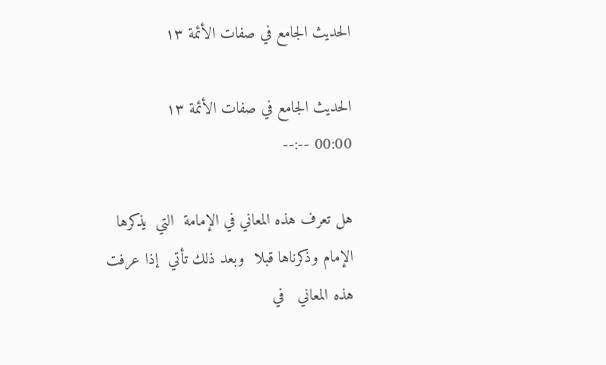الحديث الجامع في صفات الأئمة ١٣

الحديث الجامع في صفات الأئمة ١٣
00:00 --:--

هل تعرف هذه المعاني في الإمامة  التي  يذكرها الإمام وذكرناها قبلا  وبعد ذلك تأتي  إذا عرفت هذه المعاني   في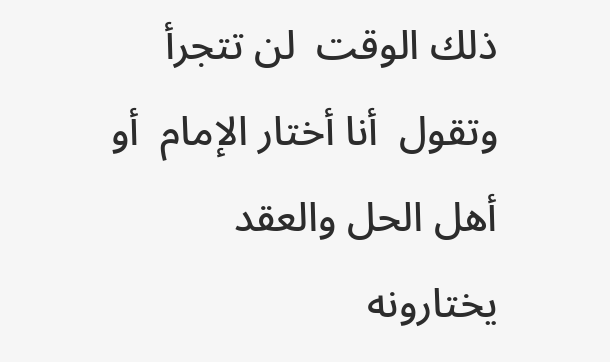ذلك الوقت  لن تتجرأ وتقول  أنا أختار الإمام  أو  أهل الحل والعقد يختارونه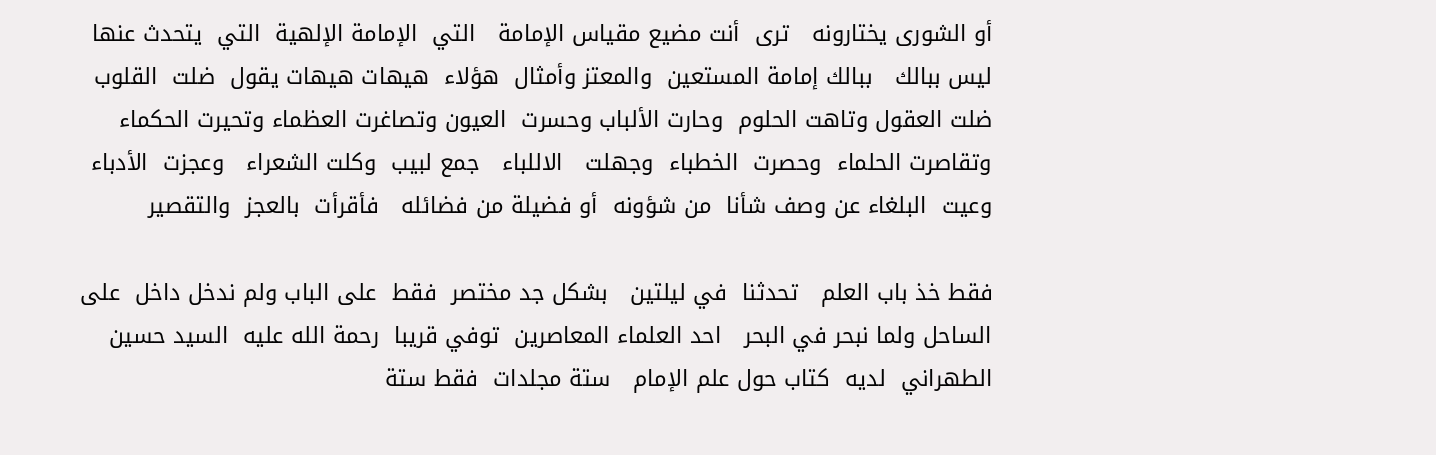أو الشورى يختارونه   ترى  أنت مضيع مقياس الإمامة   التي  الإمامة الإلهية  التي  يتحدث عنها ليس ببالك   ببالك إمامة المستعين  والمعتز وأمثال  هؤلاء  هيهات هيهات يقول  ضلت  القلوب  ضلت العقول وتاهت الحلوم  وحارت الألباب وحسرت  العيون وتصاغرت العظماء وتحيرت الحكماء  وتقاصرت الحلماء  وحصرت  الخطباء  وجهلت   الاللباء   جمع لبيب  وكلت الشعراء   وعجزت  الأدباء  وعيت  البلغاء عن وصف شأنا  من شؤونه  أو فضيلة من فضائله   فأقرأت  بالعجز  والتقصير

فقط خذ باب العلم   تحدثنا  في ليلتين   بشكل جد مختصر  فقط  على الباب ولم ندخل داخل  على  الساحل ولما نبحر في البحر   احد العلماء المعاصرين  توفي قريبا  رحمة الله عليه  السيد حسين الطهراني  لديه  كتاب حول علم الإمام   ستة مجلدات  فقط ستة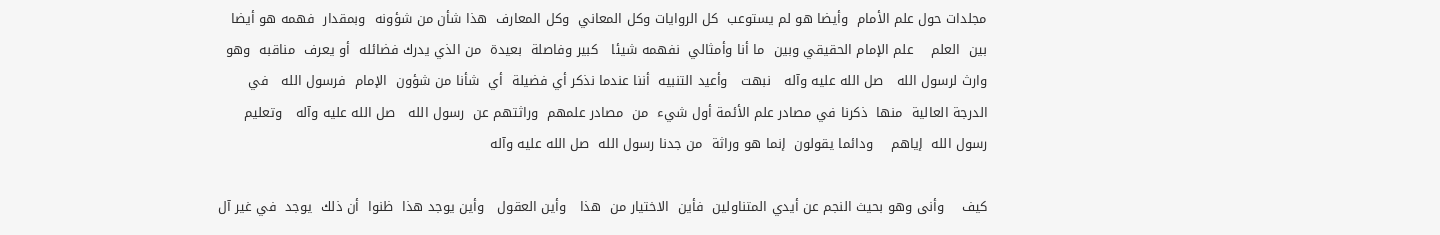مجلدات حول علم الأمام  وأيضا هو لم يستوعب  كل الروايات وكل المعاني  وكل المعارف  هذا شأن من شؤونه  وبمقدار  فهمه هو أيضا بين  العلم    علم الإمام الحقيقي وبين  ما أنا وأمثالي  نفهمه شيئا   كبير وفاصلة  بعيدة  من الذي يدرك فضائله  أو يعرف  مناقبه  وهو  وارث لرسول الله   صل الله عليه وآله   نبهت   وأعيد التنبيه  أننا عندما نذكر أي فضيلة  أي  شأنا من شؤون  الإمام  فرسول الله   في الدرجة العالية  منها  ذكرنا في مصادر علم الأئمة أول شيء  من  مصادر علمهم  وراثتهم عن  رسول الله   صل الله عليه وآله   وتعليم رسول الله  إياهم    ودائما يقولون  إنما هو وراثة  من جدنا رسول الله  صل الله عليه وآله

كيف    وأنى وهو بحيث النجم عن أيدي المتناولين  فأين  الاختيار من  هذا   وأين العقول   وأين يوجد هذا  ظنوا  أن ذلك  يوجد  في غير آل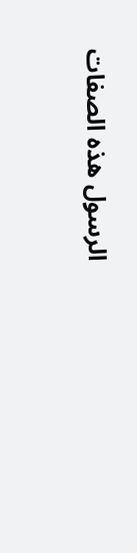الرسول هذه الصفات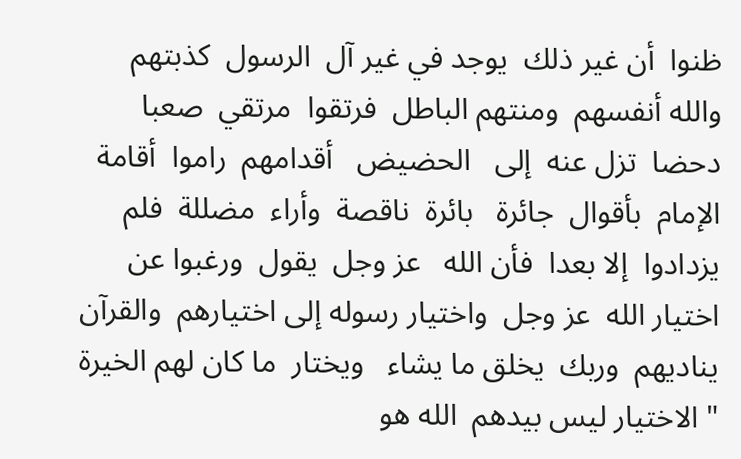ظنوا  أن غير ذلك  يوجد في غير آل  الرسول  كذبتهم والله أنفسهم  ومنتهم الباطل  فرتقوا  مرتقي  صعبا  دحضا  تزل عنه  إلى   الحضيض   أقدامهم  راموا  أقامة الإمام  بأقوال  جائرة   بائرة  ناقصة  وأراء  مضللة  فلم يزدادوا  إلا بعدا  فأن الله   عز وجل  يقول  ورغبوا عن اختيار الله  عز وجل  واختيار رسوله إلى اختيارهم  والقرآن  يناديهم  وربك  يخلق ما يشاء   ويختار  ما كان لهم الخيرة  " الاختيار ليس بيدهم  الله هو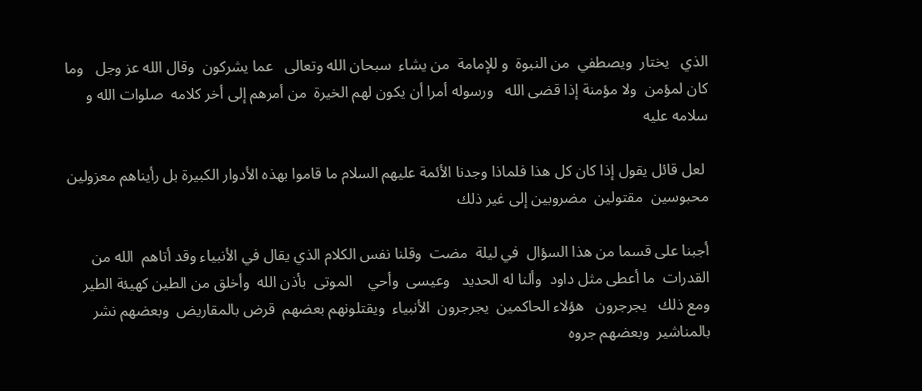الذي   يختار  ويصطفي  من النبوة  و للإمامة  من يشاء  سبحان الله وتعالى   عما يشركون  وقال الله عز وجل   وما كان لمؤمن  ولا مؤمنة إذا قضى الله   ورسوله أمرا أن يكون لهم الخيرة  من أمرهم إلى أخر كلامه  صلوات الله و سلامه عليه

 لعل قائل يقول إذا كان كل هذا فلماذا وجدنا الأئمة عليهم السلام ما قاموا بهذه الأدوار الكبيرة بل رأيناهم معزولين محبوسين  مقتولين  مضروبين إلى غير ذلك

أجبنا على قسما من هذا السؤال  في ليلة  مضت  وقلنا نفس الكلام الذي يقال في الأنبياء وقد أتاهم  الله من  القدرات  ما أعطى مثل داود  وألنا له الحديد   وعيسى  وأحي    الموتى  بأذن الله  وأخلق من الطين كهيئة الطير  ومع ذلك   يجرجرون   هؤلاء الحاكمين  يجرجرون  الأنبياء  ويقتلونهم بعضهم  قرض بالمقاريض  وبعضهم نشر بالمناشير  وبعضهم جروه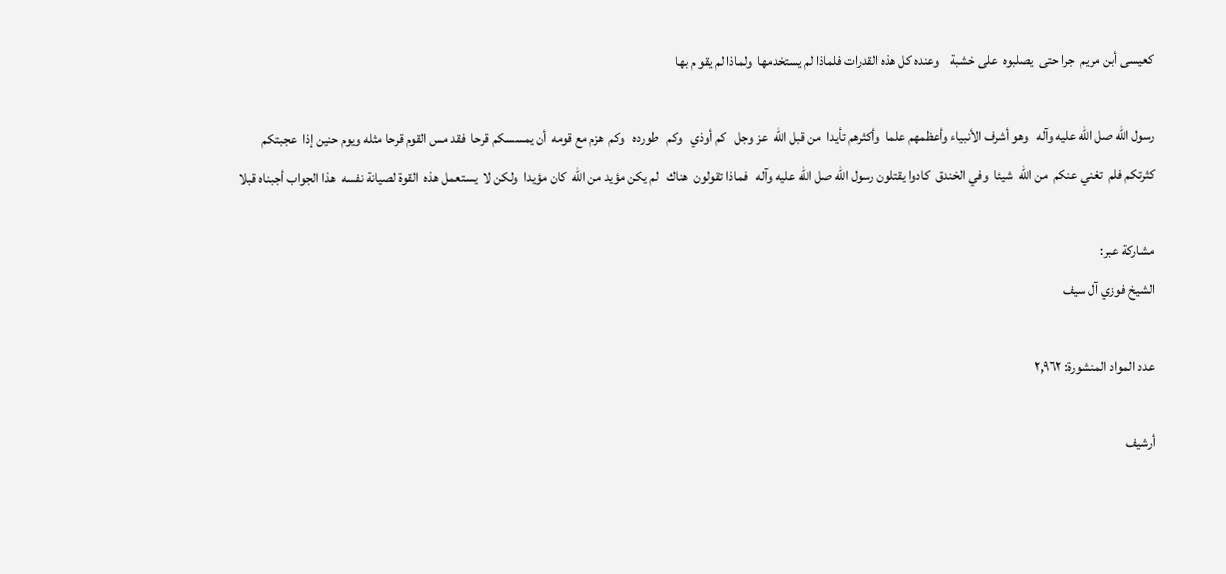كعيسى أبن مريم  جرا حتى  يصلبوه  على خشبة    وعنده كل هذه القدرات فلماذا لم يستخدمها  ولماذا لم يقو م بها

رسول الله صل الله عليه وآله   وهو أشرف الأنبياء وأعظمهم علما  وأكثرهم تأيدا  من قبل الله  عز وجل   كم أوذي   وكم   طورده   وكم  هزم مع قومه  أن يمسسكم قرحا  فقد مس القوم قرحا مثله ويوم حنين إذا  عجبتكم كثرتكم فلم  تغني عنكم  من الله  شيئا  وفي الخندق  كادوا يقتلون رسول الله صل الله عليه وآله   فماذا تقولون  هناك   لم يكن مؤيد من الله  كان مؤيدا  ولكن لا  يستعمل هذه  القوة لصيانة نفسه  هذا الجواب أجبناه قبلا

مشاركة عبر:
الشيخ فوزي آل سيف

عدد المواد المنشورة: ٢,٩٦٢

أرشيف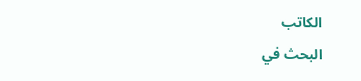الكاتب
البحث في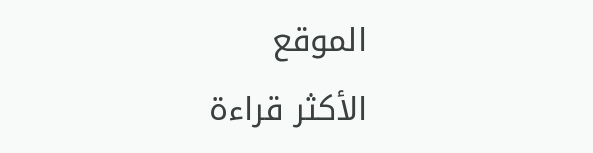الموقع
الأكثر قراءة